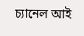চ্যানেল আই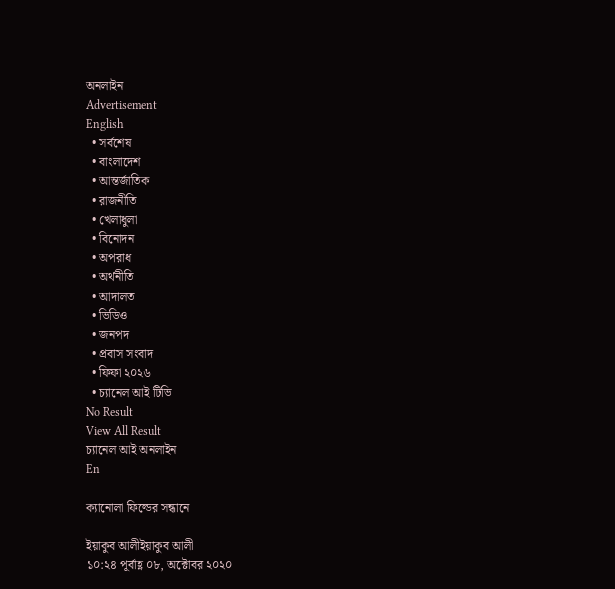অনলাইন
Advertisement
English
  • সর্বশেষ
  • বাংলাদেশ
  • আন্তর্জাতিক
  • রাজনীতি
  • খেলাধুলা
  • বিনোদন
  • অপরাধ
  • অর্থনীতি
  • আদালত
  • ভিডিও
  • জনপদ
  • প্রবাস সংবাদ
  • ফিফা ২০২৬
  • চ্যানেল আই টিভি
No Result
View All Result
চ্যানেল আই অনলাইন
En

ক্যানোলা ফিল্ডের সন্ধানে

ইয়াকুব আলীইয়াকুব আলী
১০:২৪ পূর্বাহ্ণ ০৮, অক্টোবর ২০২০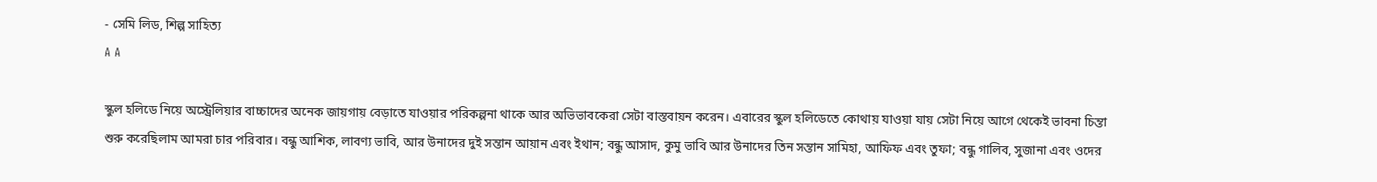- সেমি লিড, শিল্প সাহিত্য
A A

স্কুল হলিডে নিয়ে অস্ট্রেলিয়ার বাচ্চাদের অনেক জায়গায় বেড়াতে যাওয়ার পরিকল্পনা থাকে আর অভিভাবকেরা সেটা বাস্তবায়ন করেন। এবারের স্কুল হলিডেতে কোথায় যাওয়া যায় সেটা নিয়ে আগে থেকেই ভাবনা চিন্তা শুরু করেছিলাম আমরা চার পরিবার। বন্ধু আশিক, লাবণ্য ভাবি, আর উনাদের দুই সন্তান আয়ান এবং ইথান; বন্ধু আসাদ, কুমু ভাবি আর উনাদের তিন সন্তান সামিহা, আফিফ এবং তুফা; বন্ধু গালিব, সুজানা এবং ওদের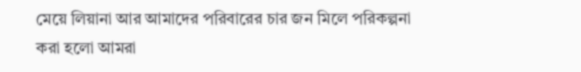মেয়ে লিয়ানা আর আমাদের পরিবারের চার জন মিলে পরিকল্পনা করা হলো আমরা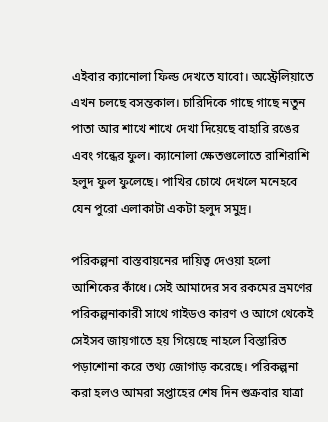এইবার ক্যানোলা ফিল্ড দেখতে যাবো। অস্ট্রেলিয়াতে এখন চলছে বসন্তকাল। চারিদিকে গাছে গাছে নতুন পাতা আর শাখে শাখে দেখা দিয়েছে বাহারি রঙের এবং গন্ধের ফুল। ক্যানোলা ক্ষেতগুলোতে রাশিরাশি হলুদ ফুল ফুলেছে। পাখির চোখে দেখলে মনেহবে যেন পুরো এলাকাটা একটা হলুদ সমুদ্র।

পরিকল্পনা বাস্তবায়নের দায়িত্ব দেওয়া হলো আশিকের কাঁধে। সেই আমাদের সব রকমের ভ্রমণের পরিকল্পনাকারী সাথে গাইডও কারণ ও আগে থেকেই সেইসব জায়গাতে হয় গিয়েছে নাহলে বিস্তারিত পড়াশোনা করে তথ্য জোগাড় করেছে। পরিকল্পনা করা হলও আমরা সপ্তাহের শেষ দিন শুক্রবার যাত্রা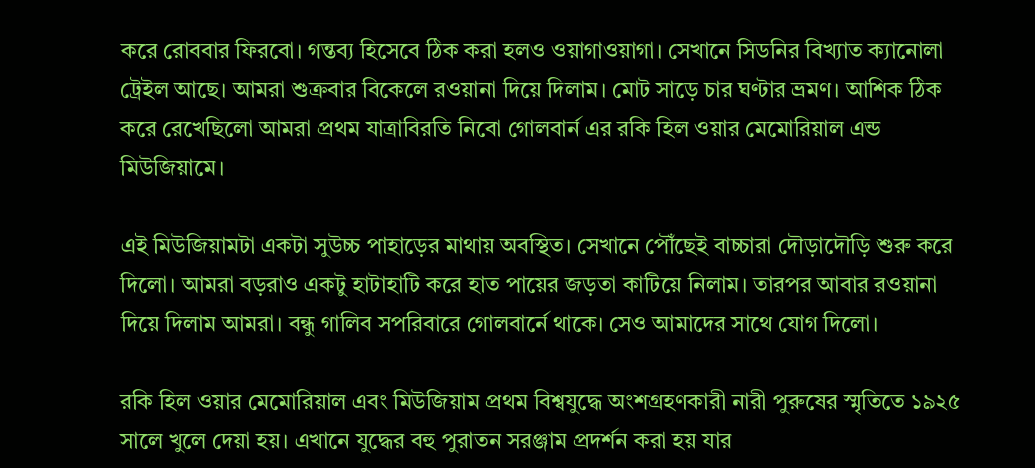করে রোববার ফিরবো। গন্তব্য হিসেবে ঠিক করা হলও ওয়াগাওয়াগা। সেখানে সিডনির বিখ্যাত ক্যানোলা ট্রেইল আছে। আমরা শুক্রবার বিকেলে রওয়ানা দিয়ে দিলাম। মোট সাড়ে চার ঘণ্টার ভ্রমণ। আশিক ঠিক করে রেখেছিলো আমরা প্রথম যাত্রাবিরতি নিবো গোলবার্ন এর রকি হিল ওয়ার মেমোরিয়াল এন্ড মিউজিয়ামে।

এই মিউজিয়ামটা একটা সুউচ্চ পাহাড়ের মাথায় অবস্থিত। সেখানে পৌঁছেই বাচ্চারা দৌড়াদৌড়ি শুরু করে দিলো। আমরা বড়রাও একটু হাটাহাটি করে হাত পায়ের জড়তা কাটিয়ে নিলাম। তারপর আবার রওয়ানা দিয়ে দিলাম আমরা। বন্ধু গালিব সপরিবারে গোলবার্নে থাকে। সেও আমাদের সাথে যোগ দিলো।

রকি হিল ওয়ার মেমোরিয়াল এবং মিউজিয়াম প্রথম বিশ্বযুদ্ধে অংশগ্রহণকারী নারী পুরুষের স্মৃতিতে ১৯২৫ সালে খুলে দেয়া হয়। এখানে যুদ্ধের বহু পুরাতন সরঞ্জাম প্রদর্শন করা হয় যার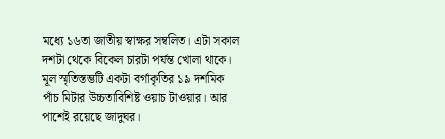মধ্যে ১৬তা জাতীয় স্বাক্ষর সম্বলিত। এটা সকাল দশটা থেকে বিকেল চারটা পর্যন্ত খোলা থাকে। মূল স্মৃতিস্তম্ভটি একটা বর্গাকৃতির ১৯ দশমিক পাঁচ মিটার উচ্চতাবিশিষ্ট ওয়াচ টাওয়ার। আর পাশেই রয়েছে জাদুঘর।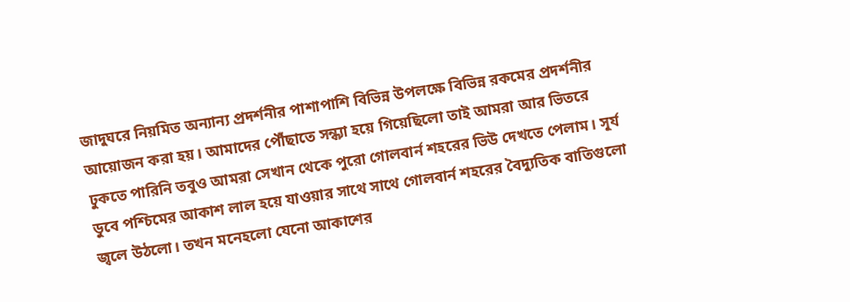জাদুঘরে নিয়মিত অন্যান্য প্রদর্শনীর পাশাপাশি বিভিন্ন উপলক্ষে বিভিন্ন রকমের প্রদর্শনীর আয়োজন করা হয়। আমাদের পৌঁছাতে সন্ধ্যা হয়ে গিয়েছিলো তাই আমরা আর ভিতরে ঢুকতে পারিনি তবুও আমরা সেখান থেকে পুরো গোলবার্ন শহরের ভিউ দেখতে পেলাম। সূর্য ডুবে পশ্চিমের আকাশ লাল হয়ে যাওয়ার সাথে সাথে গোলবার্ন শহরের বৈদ্যুতিক বাতিগুলো জ্বলে উঠলো। তখন মনেহলো যেনো আকাশের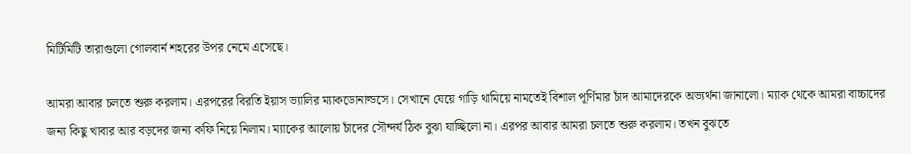মিটিমিটি তারাগুলো গোলবার্ন শহরের উপর নেমে এসেছে।

আমরা আবার চলতে শুরু করলাম। এরপরের বিরতি ইয়াস ভ্যালির ম্যাকডোনাল্ডসে। সেখানে যেয়ে গাড়ি থামিয়ে নামতেই বিশাল পূর্ণিমার চাঁদ আমাদেরকে অভ্যর্থনা জানালো। ম্যাক থেকে আমরা বাচ্চাদের জন্য কিছু খাবার আর বড়দের জন্য কফি নিয়ে নিলাম। ম্যাকের আলোয় চাঁদের সৌন্দর্য ঠিক বুঝা যাচ্ছিলো না। এরপর আবার আমরা চলতে শুরু করলাম। তখন বুঝতে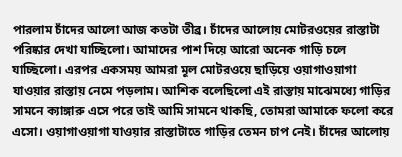পারলাম চাঁদের আলো আজ কতটা তীব্র। চাঁদের আলোয় মোটরওয়ের রাস্তাটা পরিষ্কার দেখা যাচ্ছিলো। আমাদের পাশ দিয়ে আরো অনেক গাড়ি চলে যাচ্ছিলো। এরপর একসময় আমরা মূল মোটরওয়ে ছাড়িয়ে ওয়াগাওয়াগা যাওয়ার রাস্তায় নেমে পড়লাম। আশিক বলেছিলো এই রাস্তায় মাঝেমধ্যে গাড়ির সামনে ক্যাঙ্গারু এসে পরে তাই আমি সামনে থাকছি, তোমরা আমাকে ফলো করে এসো। ওয়াগাওয়াগা যাওয়ার রাস্তাটাতে গাড়ির তেমন চাপ নেই। চাঁদের আলোয়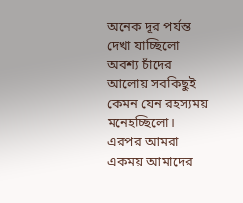অনেক দূর পর্যন্ত দেখা যাচ্ছিলো অবশ্য চাঁদের আলোয় সবকিছুই কেমন যেন রহস্যময় মনেহচ্ছিলো। এরপর আমরা একময় আমাদের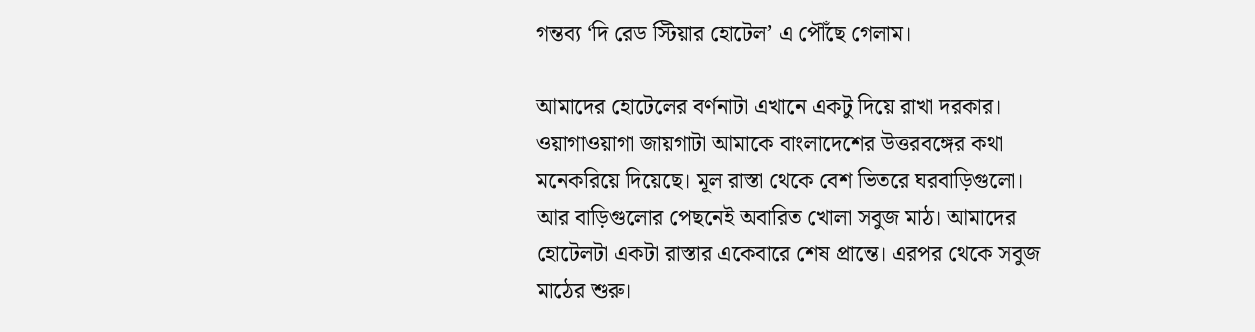গন্তব্য ‘দি রেড স্টিয়ার হোটেল’ এ পৌঁছে গেলাম।

আমাদের হোটেলের বর্ণনাটা এখানে একটু দিয়ে রাখা দরকার। ওয়াগাওয়াগা জায়গাটা আমাকে বাংলাদেশের উত্তরবঙ্গের কথা মনেকরিয়ে দিয়েছে। মূল রাস্তা থেকে বেশ ভিতরে ঘরবাড়িগুলো। আর বাড়িগুলোর পেছনেই অবারিত খোলা সবুজ মাঠ। আমাদের হোটেলটা একটা রাস্তার একেবারে শেষ প্রান্তে। এরপর থেকে সবুজ মাঠের শুরু।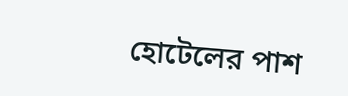হোটেলের পাশ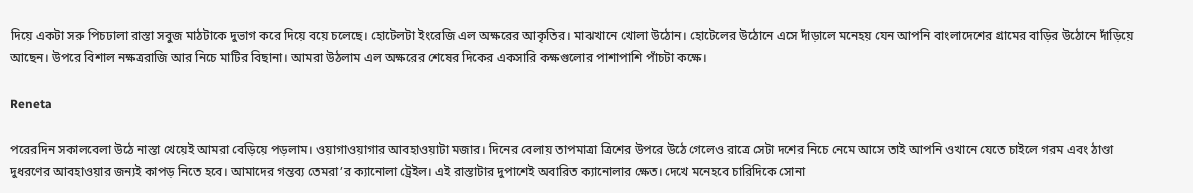দিয়ে একটা সরু পিচঢালা রাস্তা সবুজ মাঠটাকে দুভাগ করে দিয়ে বয়ে চলেছে। হোটেলটা ইংরেজি এল অক্ষরের আকৃতির। মাঝখানে খোলা উঠোন। হোটেলের উঠোনে এসে দাঁড়ালে মনেহয় যেন আপনি বাংলাদেশের গ্রামের বাড়ির উঠোনে দাঁড়িয়ে আছেন। উপরে বিশাল নক্ষত্ররাজি আর নিচে মাটির বিছানা। আমরা উঠলাম এল অক্ষরের শেষের দিকের একসারি কক্ষগুলোর পাশাপাশি পাঁচটা কক্ষে।

Reneta

পরেরদিন সকালবেলা উঠে নাস্তা খেয়েই আমরা বেড়িয়ে পড়লাম। ওয়াগাওয়াগার আবহাওয়াটা মজার। দিনের বেলায় তাপমাত্রা ত্রিশের উপরে উঠে গেলেও রাত্রে সেটা দশের নিচে নেমে আসে তাই আপনি ওখানে যেতে চাইলে গরম এবং ঠাণ্ডা দুধরণের আবহাওয়ার জন্যই কাপড় নিতে হবে। আমাদের গন্তব্য তেমরা’র ক্যানোলা ট্রেইল। এই রাস্তাটার দুপাশেই অবারিত ক্যানোলার ক্ষেত। দেখে মনেহবে চারিদিকে সোনা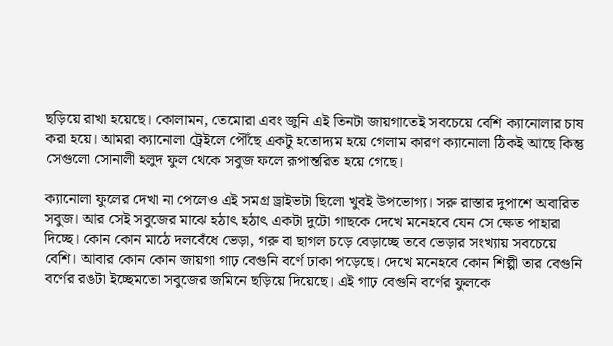ছড়িয়ে রাখা হয়েছে। কোলামন, তেমোরা এবং জুনি এই তিনটা জায়গাতেই সবচেয়ে বেশি ক্যানোলার চাষ করা হয়ে। আমরা ক্যানোলা ট্রেইলে পৌঁছে একটু হতোদ্যম হয়ে গেলাম কারণ ক্যানোলা ঠিকই আছে কিন্তু সেগুলো সোনালী হলুদ ফুল থেকে সবুজ ফলে রূপান্তরিত হয়ে গেছে।

ক্যানোলা ফুলের দেখা না পেলেও এই সমগ্র ড্রাইভটা ছিলো খুবই উপভোগ্য। সরু রাস্তার দুপাশে অবারিত সবুজ। আর সেই সবুজের মাঝে হঠাৎ হঠাৎ একটা দুটো গাছকে দেখে মনেহবে যেন সে ক্ষেত পাহারা দিচ্ছে। কোন কোন মাঠে দলবেঁধে ভেড়া, গরু বা ছাগল চড়ে বেড়াচ্ছে তবে ভেড়ার সংখ্যায় সবচেয়ে বেশি। আবার কোন কোন জায়গা গাঢ় বেগুনি বর্ণে ঢাকা পড়েছে। দেখে মনেহবে কোন শিল্পী তার বেগুনি বর্ণের রঙটা ইচ্ছেমতো সবুজের জমিনে ছড়িয়ে দিয়েছে। এই গাঢ় বেগুনি বর্ণের ফুলকে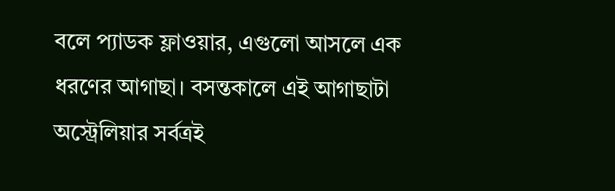বলে প্যাডক ফ্লাওয়ার, এগুলো আসলে এক ধরণের আগাছা। বসন্তকালে এই আগাছাটা অস্ট্রেলিয়ার সর্বত্রই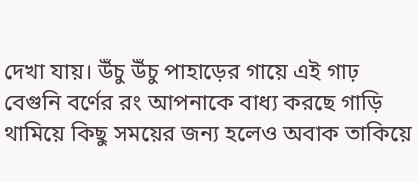দেখা যায়। উঁচু উঁচু পাহাড়ের গায়ে এই গাঢ় বেগুনি বর্ণের রং আপনাকে বাধ্য করছে গাড়ি থামিয়ে কিছু সময়ের জন্য হলেও অবাক তাকিয়ে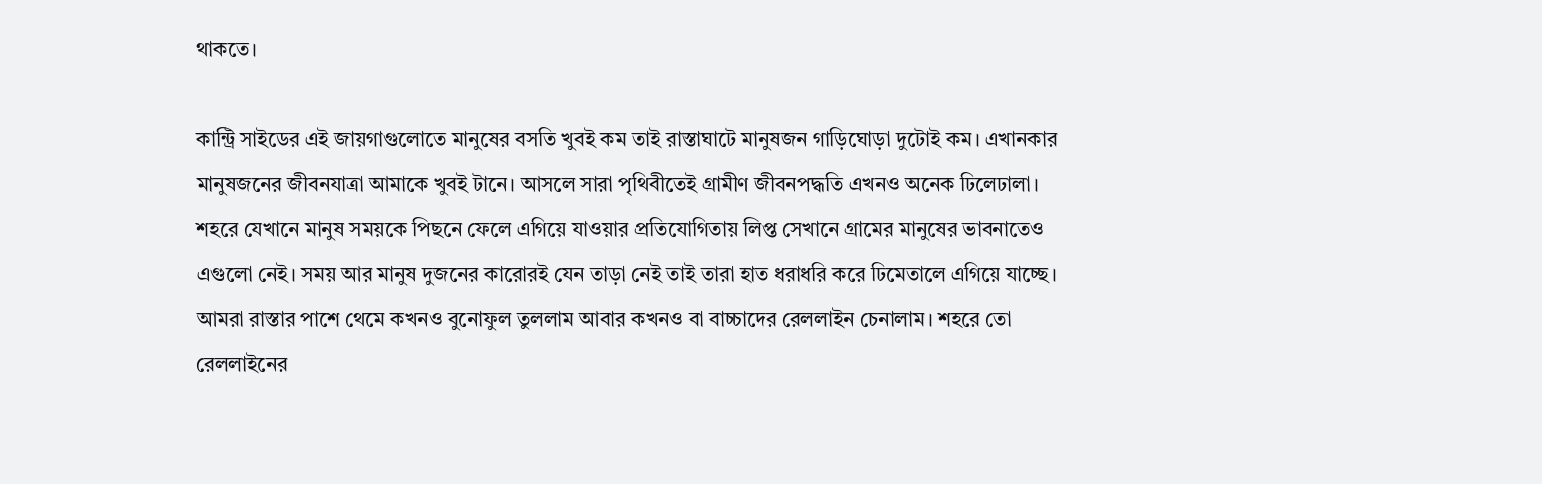থাকতে।

কান্ট্রি সাইডের এই জায়গাগুলোতে মানুষের বসতি খুবই কম তাই রাস্তাঘাটে মানুষজন গাড়িঘোড়া দুটোই কম। এখানকার মানুষজনের জীবনযাত্রা আমাকে খুবই টানে। আসলে সারা পৃথিবীতেই গ্রামীণ জীবনপদ্ধতি এখনও অনেক ঢিলেঢালা। শহরে যেখানে মানুষ সময়কে পিছনে ফেলে এগিয়ে যাওয়ার প্রতিযোগিতায় লিপ্ত সেখানে গ্রামের মানুষের ভাবনাতেও এগুলো নেই। সময় আর মানুষ দুজনের কারোরই যেন তাড়া নেই তাই তারা হাত ধরাধরি করে ঢিমেতালে এগিয়ে যাচ্ছে। আমরা রাস্তার পাশে থেমে কখনও বুনোফুল তুললাম আবার কখনও বা বাচ্চাদের রেললাইন চেনালাম। শহরে তো রেললাইনের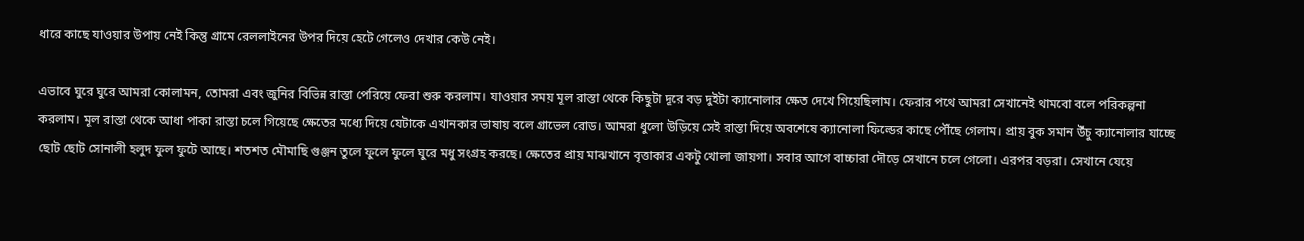ধারে কাছে যাওয়ার উপায় নেই কিন্তু গ্রামে রেললাইনের উপর দিয়ে হেটে গেলেও দেখার কেউ নেই।

এভাবে ঘুরে ঘুরে আমরা কোলামন, তোমরা এবং জুনির বিভিন্ন রাস্তা পেরিয়ে ফেরা শুরু করলাম। যাওয়ার সময় মূল রাস্তা থেকে কিছুটা দূরে বড় দুইটা ক্যানোলার ক্ষেত দেখে গিয়েছিলাম। ফেরার পথে আমরা সেখানেই থামবো বলে পরিকল্পনা করলাম। মূল রাস্তা থেকে আধা পাকা রাস্তা চলে গিয়েছে ক্ষেতের মধ্যে দিয়ে যেটাকে এখানকার ভাষায় বলে গ্রাভেল রোড। আমরা ধুলো উড়িয়ে সেই রাস্তা দিয়ে অবশেষে ক্যানোলা ফিল্ডের কাছে পৌঁছে গেলাম। প্রায় বুক সমান উঁচু ক্যানোলার যাচ্ছে ছোট ছোট সোনালী হলুদ ফুল ফুটে আছে। শতশত মৌমাছি গুঞ্জন তুলে ফুলে ফুলে ঘুরে মধু সংগ্রহ করছে। ক্ষেতের প্রায় মাঝখানে বৃত্তাকার একটু খোলা জায়গা। সবার আগে বাচ্চারা দৌড়ে সেখানে চলে গেলো। এরপর বড়রা। সেখানে যেয়ে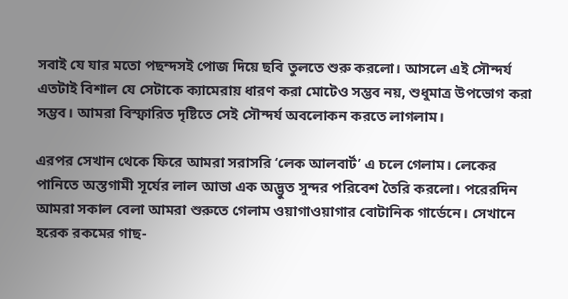সবাই যে যার মতো পছন্দসই পোজ দিয়ে ছবি তুলতে শুরু করলো। আসলে এই সৌন্দর্য এতটাই বিশাল যে সেটাকে ক্যামেরায় ধারণ করা মোটেও সম্ভব নয়, শুধুমাত্র উপভোগ করা সম্ভব। আমরা বিস্ফারিত দৃষ্টিতে সেই সৌন্দর্য অবলোকন করতে লাগলাম।

এরপর সেখান থেকে ফিরে আমরা সরাসরি ‘লেক আলবার্ট’ এ চলে গেলাম। লেকের পানিতে অস্তগামী সূর্যের লাল আভা এক অদ্ভুত সুন্দর পরিবেশ তৈরি করলো। পরেরদিন আমরা সকাল বেলা আমরা শুরুতে গেলাম ওয়াগাওয়াগার বোটানিক গার্ডেনে। সেখানে হরেক রকমের গাছ-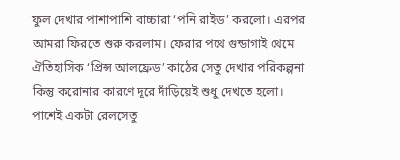ফুল দেখার পাশাপাশি বাচ্চারা ‘পনি রাইড’ করলো। এরপর আমরা ফিরতে শুরু করলাম। ফেরার পথে গুন্ডাগাই থেমে ঐতিহাসিক ‘প্রিন্স আলফ্রেড’ কাঠের সেতু দেখার পরিকল্পনা কিন্তু করোনার কারণে দূরে দাঁড়িয়েই শুধু দেখতে হলো। পাশেই একটা রেলসেতু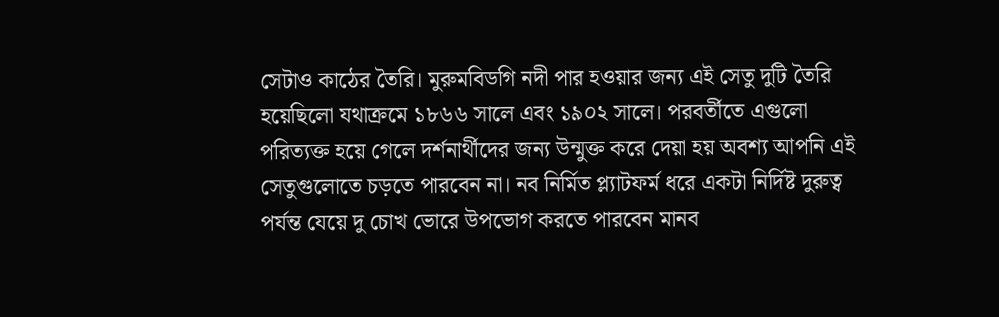সেটাও কাঠের তৈরি। মুরুমবিডগি নদী পার হওয়ার জন্য এই সেতু দুটি তৈরি হয়েছিলো যথাক্রমে ১৮৬৬ সালে এবং ১৯০২ সালে। পরবর্তীতে এগুলো পরিত্যক্ত হয়ে গেলে দর্শনার্থীদের জন্য উন্মুক্ত করে দেয়া হয় অবশ্য আপনি এই সেতুগুলোতে চড়তে পারবেন না। নব নির্মিত প্ল্যাটফর্ম ধরে একটা নির্দিষ্ট দুরুত্ব পর্যন্ত যেয়ে দু চোখ ভোরে উপভোগ করতে পারবেন মানব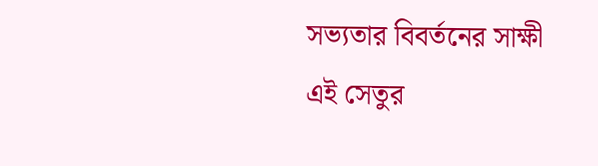সভ্যতার বিবর্তনের সাক্ষী এই সেতুর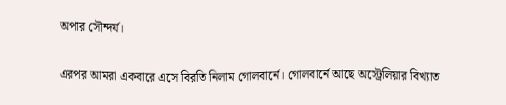অপার সৌন্দর্য।

এরপর আমরা একবারে এসে বিরতি নিলাম গোলবার্নে। গোলবার্নে আছে অস্ট্রেলিয়ার বিখ্যাত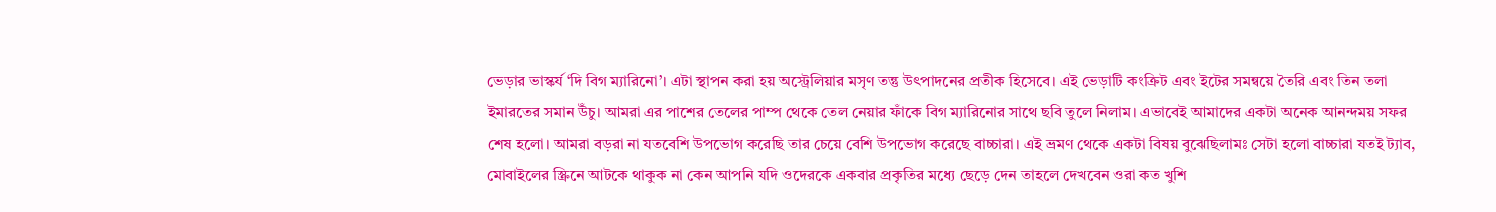ভেড়ার ভাস্কর্য ‘দি বিগ ম্যারিনো’। এটা স্থাপন করা হয় অস্ট্রেলিয়ার মসৃণ তন্তু উৎপাদনের প্রতীক হিসেবে। এই ভেড়াটি কংক্রিট এবং ইটের সমন্বয়ে তৈরি এবং তিন তলা ইমারতের সমান উঁচু। আমরা এর পাশের তেলের পাম্প থেকে তেল নেয়ার ফাঁকে বিগ ম্যারিনোর সাথে ছবি তুলে নিলাম। এভাবেই আমাদের একটা অনেক আনন্দময় সফর শেষ হলো। আমরা বড়রা না যতবেশি উপভোগ করেছি তার চেয়ে বেশি উপভোগ করেছে বাচ্চারা। এই ভ্ৰমণ থেকে একটা বিষয় বুঝেছিলামঃ সেটা হলো বাচ্চারা যতই ট্যাব, মোবাইলের স্ক্রিনে আটকে থাকুক না কেন আপনি যদি ওদেরকে একবার প্রকৃতির মধ্যে ছেড়ে দেন তাহলে দেখবেন ওরা কত খুশি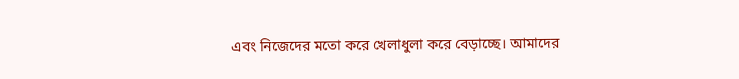এবং নিজেদের মতো করে খেলাধুলা করে বেড়াচ্ছে। আমাদের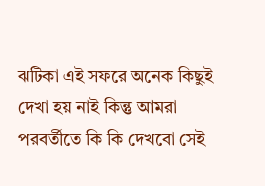ঝটিকা এই সফরে অনেক কিছুই দেখা হয় নাই কিন্তু আমরা পরবর্তীতে কি কি দেখবো সেই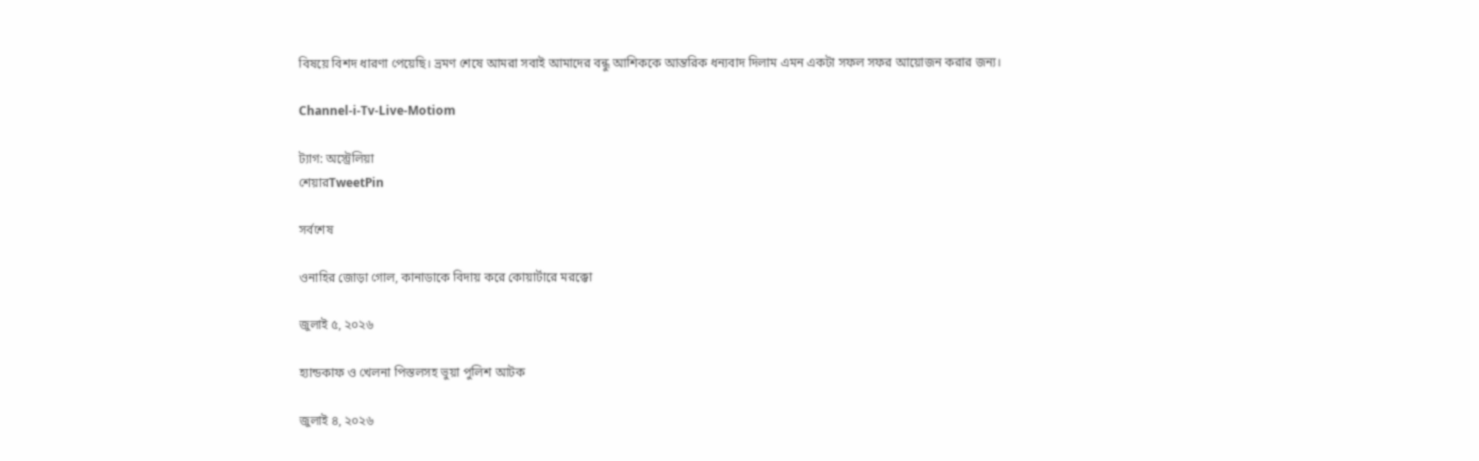বিষয়ে বিশদ ধারণা পেয়েছি। ভ্রমণ শেষে আমরা সবাই আমাদের বন্ধু আশিককে আন্তরিক ধন্যবাদ দিলাম এমন একটা সফল সফর আয়োজন করার জন্য।

Channel-i-Tv-Live-Motiom

ট্যাগ: অস্ট্রেলিয়া
শেয়ারTweetPin

সর্বশেষ

ওনাহির জোড়া গোল, কানাডাকে বিদায় করে কোয়ার্টারে মরক্কো

জুলাই ৫, ২০২৬

হ্যান্ডকাফ ও খেলনা পিস্তলসহ ভুয়া পুলিশ আটক

জুলাই ৪, ২০২৬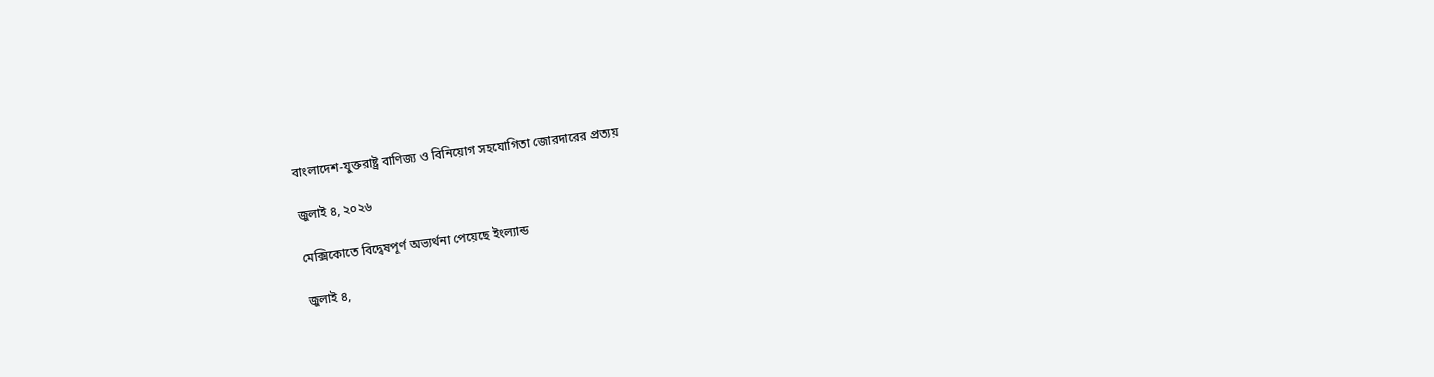বাংলাদেশ-যুক্তরাষ্ট্র বাণিজ্য ও বিনিয়োগ সহযোগিতা জোরদারের প্রত্যয়

জুলাই ৪, ২০২৬

মেক্সিকোতে বিদ্বেষপূর্ণ অভ্যর্থনা পেয়েছে ইংল্যান্ড

জুলাই ৪,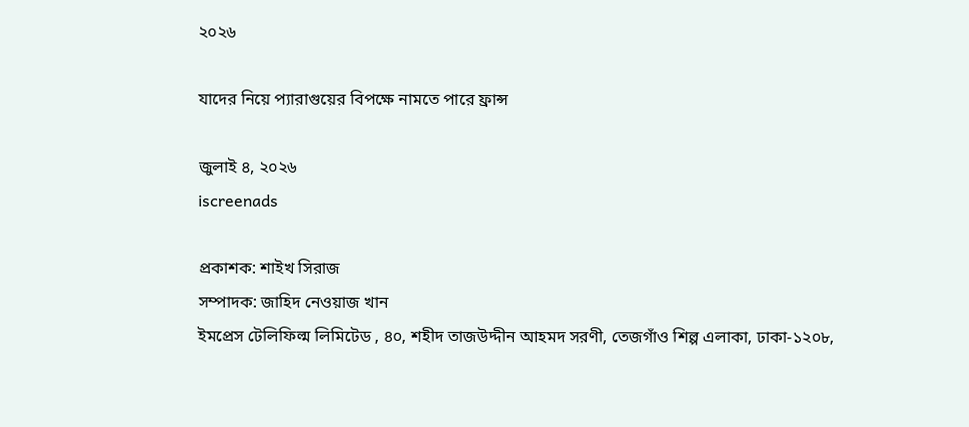২০২৬

যাদের নিয়ে প্যারাগুয়ের বিপক্ষে নামতে পারে ফ্রান্স

জুলাই ৪, ২০২৬
iscreenads

প্রকাশক: শাইখ সিরাজ
সম্পাদক: জাহিদ নেওয়াজ খান
ইমপ্রেস টেলিফিল্ম লিমিটেড , ৪০, শহীদ তাজউদ্দীন আহমদ সরণী, তেজগাঁও শিল্প এলাকা, ঢাকা-১২০৮,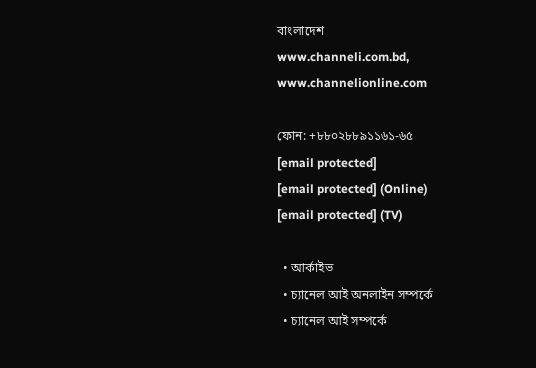বাংলাদেশ
www.channeli.com.bd,
www.channelionline.com

ফোন: +৮৮০২৮৮৯১১৬১-৬৫
[email protected]
[email protected] (Online)
[email protected] (TV)

  • আর্কাইভ
  • চ্যানেল আই অনলাইন সম্পর্কে
  • চ্যানেল আই সম্পর্কে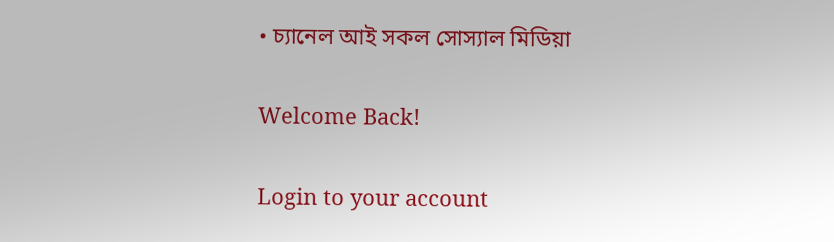• চ্যানেল আই সকল সোস্যাল মিডিয়া

Welcome Back!

Login to your account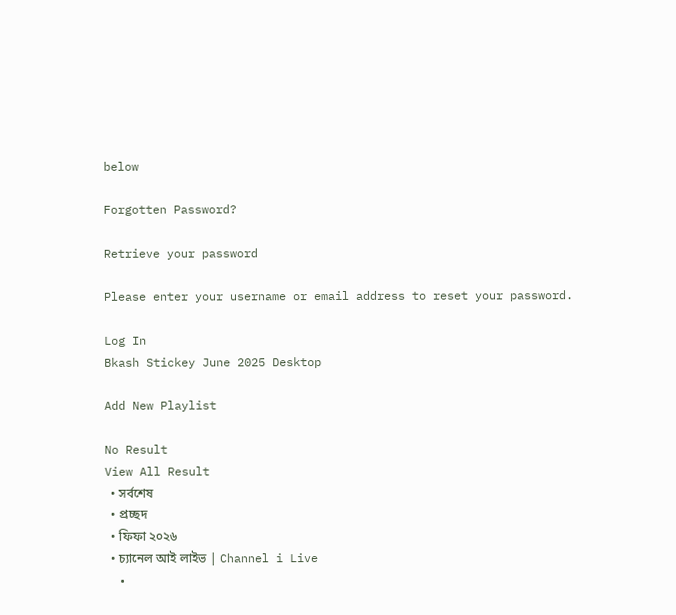below

Forgotten Password?

Retrieve your password

Please enter your username or email address to reset your password.

Log In
Bkash Stickey June 2025 Desktop

Add New Playlist

No Result
View All Result
  • সর্বশেষ
  • প্রচ্ছদ
  • ফিফা ২০২৬
  • চ্যানেল আই লাইভ | Channel i Live
  •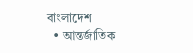বাংলাদেশ
  • আন্তর্জাতিক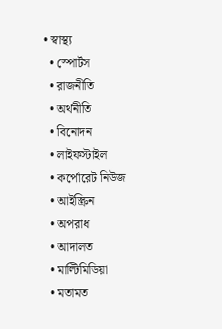• স্বাস্থ্য
  • স্পোর্টস
  • রাজনীতি
  • অর্থনীতি
  • বিনোদন
  • লাইফস্টাইল
  • কর্পোরেট নিউজ
  • আইস্ক্রিন
  • অপরাধ
  • আদালত
  • মাল্টিমিডিয়া
  • মতামত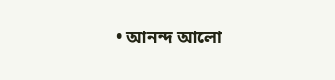• আনন্দ আলো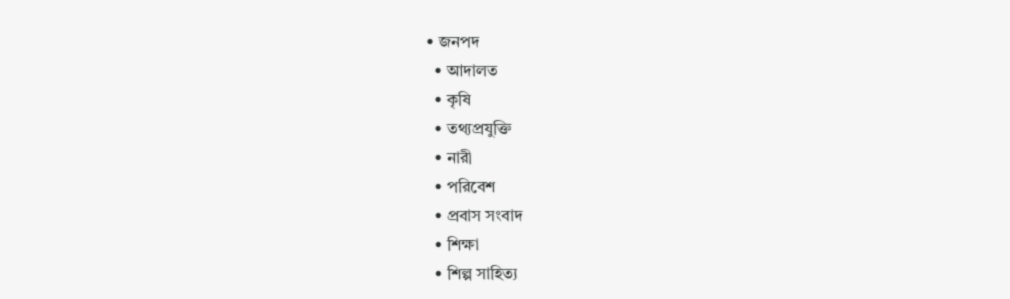• জনপদ
  • আদালত
  • কৃষি
  • তথ্যপ্রযুক্তি
  • নারী
  • পরিবেশ
  • প্রবাস সংবাদ
  • শিক্ষা
  • শিল্প সাহিত্য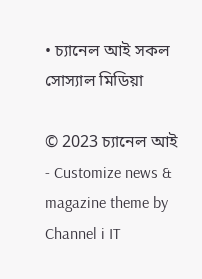• চ্যানেল আই সকল সোস্যাল মিডিয়া

© 2023 চ্যানেল আই - Customize news & magazine theme by Channel i IT